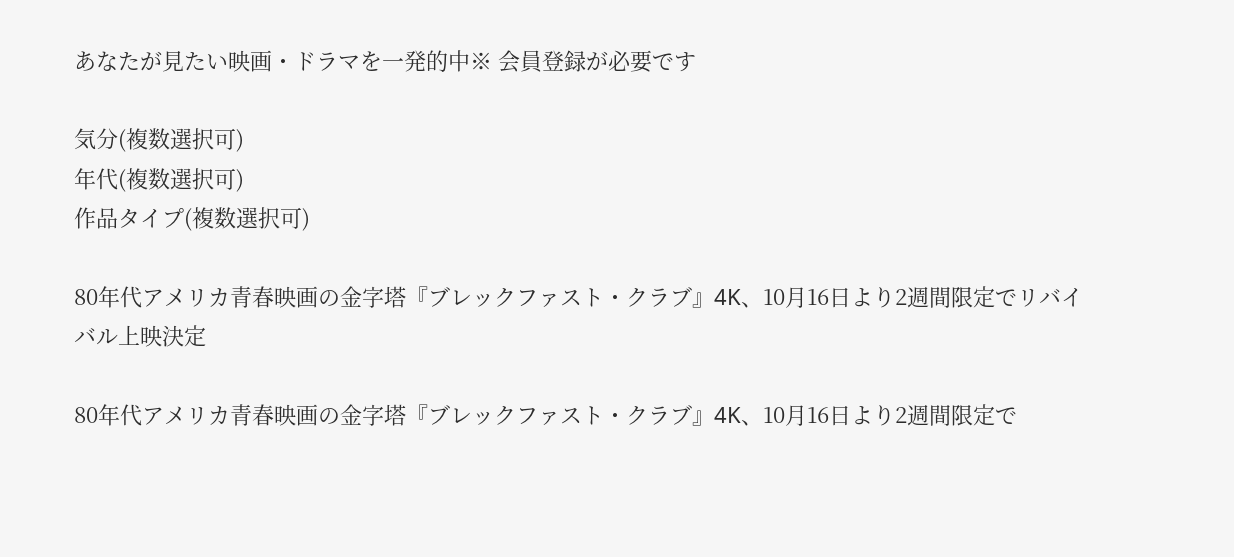あなたが見たい映画・ドラマを一発的中※ 会員登録が必要です

気分(複数選択可)
年代(複数選択可)
作品タイプ(複数選択可)

80年代アメリカ青春映画の金字塔『ブレックファスト・クラブ』4K、10月16日より2週間限定でリバイバル上映決定

80年代アメリカ青春映画の金字塔『ブレックファスト・クラブ』4K、10月16日より2週間限定で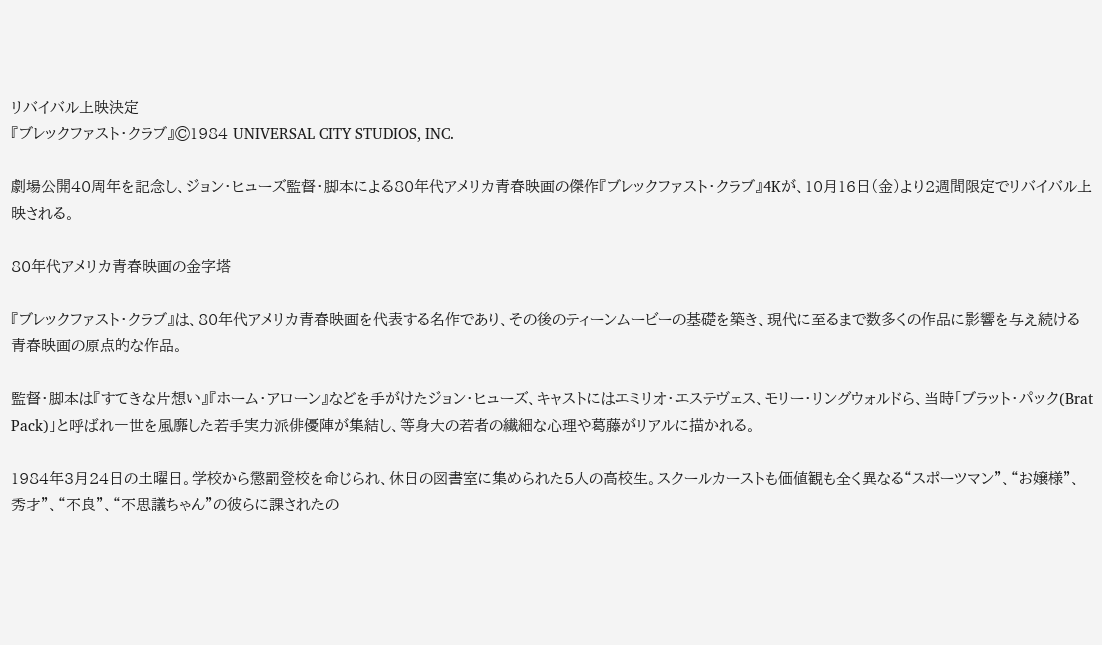リバイバル上映決定
『ブレックファスト・クラブ』©1984 UNIVERSAL CITY STUDIOS, INC.

劇場公開40周年を記念し、ジョン・ヒューズ監督・脚本による80年代アメリカ青春映画の傑作『ブレックファスト・クラブ』4Kが、10月16日(金)より2週間限定でリバイバル上映される。

80年代アメリカ青春映画の金字塔

『ブレックファスト・クラブ』は、80年代アメリカ青春映画を代表する名作であり、その後のティーンムービーの基礎を築き、現代に至るまで数多くの作品に影響を与え続ける青春映画の原点的な作品。

監督・脚本は『すてきな片想い』『ホーム・アローン』などを手がけたジョン・ヒューズ、キャストにはエミリオ・エステヴェス、モリー・リングウォルドら、当時「ブラット・パック(Brat Pack)」と呼ばれ一世を風靡した若手実力派俳優陣が集結し、等身大の若者の繊細な心理や葛藤がリアルに描かれる。

1984年3月24日の土曜日。学校から懲罰登校を命じられ、休日の図書室に集められた5人の高校生。スクールカーストも価値観も全く異なる“スポーツマン”、“お嬢様”、秀才”、“不良”、“不思議ちゃん”の彼らに課されたの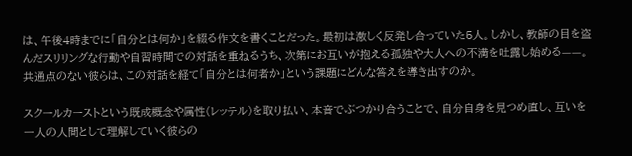は、午後4時までに「自分とは何か」を綴る作文を書くことだった。最初は激しく反発し合っていた5人。しかし、教師の目を盗んだスリリングな行動や自習時間での対話を重ねるうち、次第にお互いが抱える孤独や大人への不満を吐露し始める——。共通点のない彼らは、この対話を経て「自分とは何者か」という課題にどんな答えを導き出すのか。

スクールカーストという既成概念や属性(レッテル)を取り払い、本音でぶつかり合うことで、自分自身を見つめ直し、互いを一人の人間として理解していく彼らの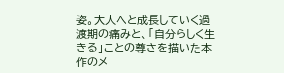姿。大人へと成長していく過渡期の痛みと、「自分らしく生きる」ことの尊さを描いた本作のメ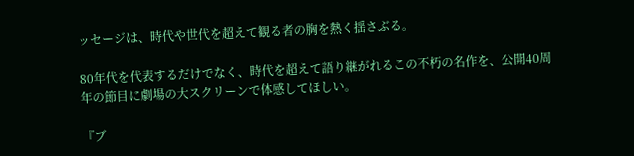ッセージは、時代や世代を超えて観る者の胸を熱く揺さぶる。

80年代を代表するだけでなく、時代を超えて語り継がれるこの不朽の名作を、公開40周年の節目に劇場の大スクリーンで体感してほしい。

『ブ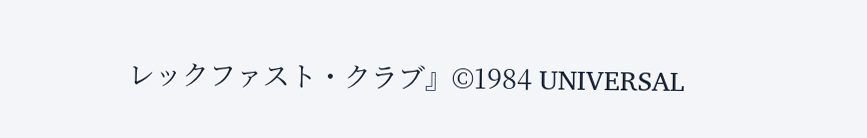レックファスト・クラブ』©1984 UNIVERSAL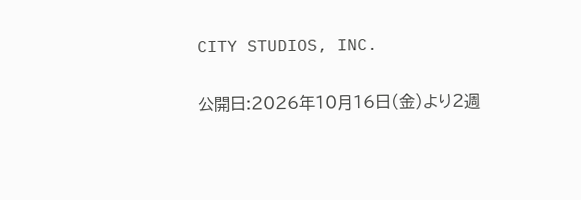CITY STUDIOS, INC.

公開日:2026年10月16日(金)より2週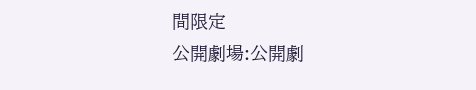間限定
公開劇場:公開劇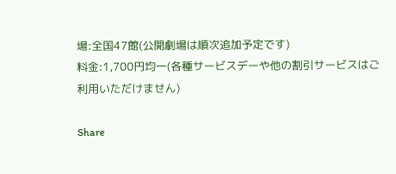場:全国47館(公開劇場は順次追加予定です)
料金:1,700円均一(各種サービスデーや他の割引サービスはご利用いただけません)

Share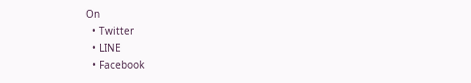On
  • Twitter
  • LINE
  • Facebook